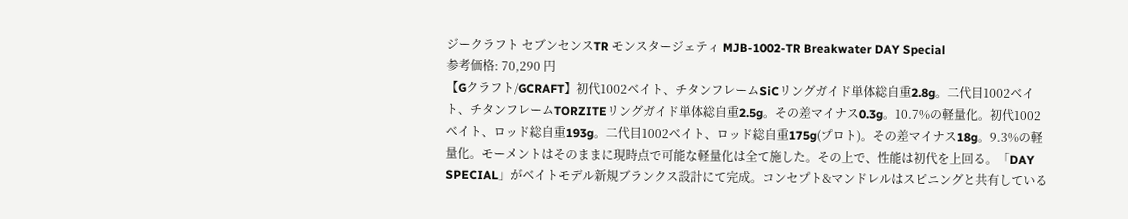ジークラフト セブンセンスTR モンスタージェティ MJB-1002-TR Breakwater DAY Special
参考価格: 70,290 円
【Gクラフト/GCRAFT】初代1002ベイト、チタンフレームSiCリングガイド単体総自重2.8g。二代目1002ベイト、チタンフレームTORZITEリングガイド単体総自重2.5g。その差マイナス0.3g。10.7%の軽量化。初代1002ベイト、ロッド総自重193g。二代目1002ベイト、ロッド総自重175g(プロト)。その差マイナス18g。9.3%の軽量化。モーメントはそのままに現時点で可能な軽量化は全て施した。その上で、性能は初代を上回る。「DAY SPECIAL」がベイトモデル新規ブランクス設計にて完成。コンセプト&マンドレルはスピニングと共有している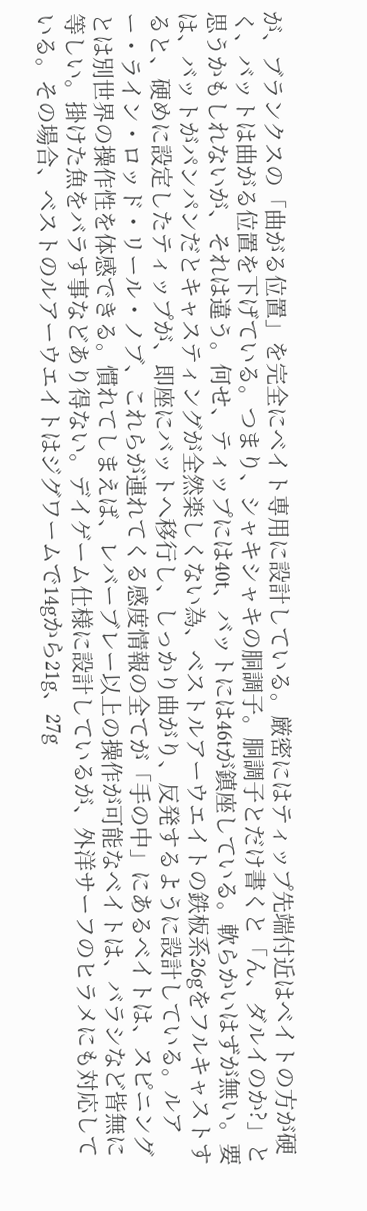が、ブランクスの「曲がる位置」を完全にベイト専用に設計している。厳密にはティップ先端付近はベイトの方が硬く、バットは曲がる位置を下げている。つまり、シャキシャキの胴調子。胴調子とだけ書くと「ん、ダルイのか?」と思うかもしれないが、それは違う。何せ、ティップには40t、バットには46tが鎮座している。軟らかいはずが無い。要は、バットがパンパンだとキャスティングが全然楽しくない為、ベストルアーウエイトの鉄板系26gをフルキャストすると、硬めに設定したティップが、即座にバットへ移行し、しっかり曲がり、反発するように設計している。ルアー・ライン・ロッド・リール・ノブ、これらが連れてくる感度情報の全てが「手の中」にあるベイトは、スピニングとは別世界の操作性を体感できる。慣れてしまえば、レバーブレー以上の操作が可能なベイトは、バラシなど皆無に等しい。掛けた魚をバラす事などあり得ない。デイゲーム仕様に設計しているが、外洋サーフのヒラメにも対応している。その場合、ベストのルアーウエイトはジグワームで14gから21g、27g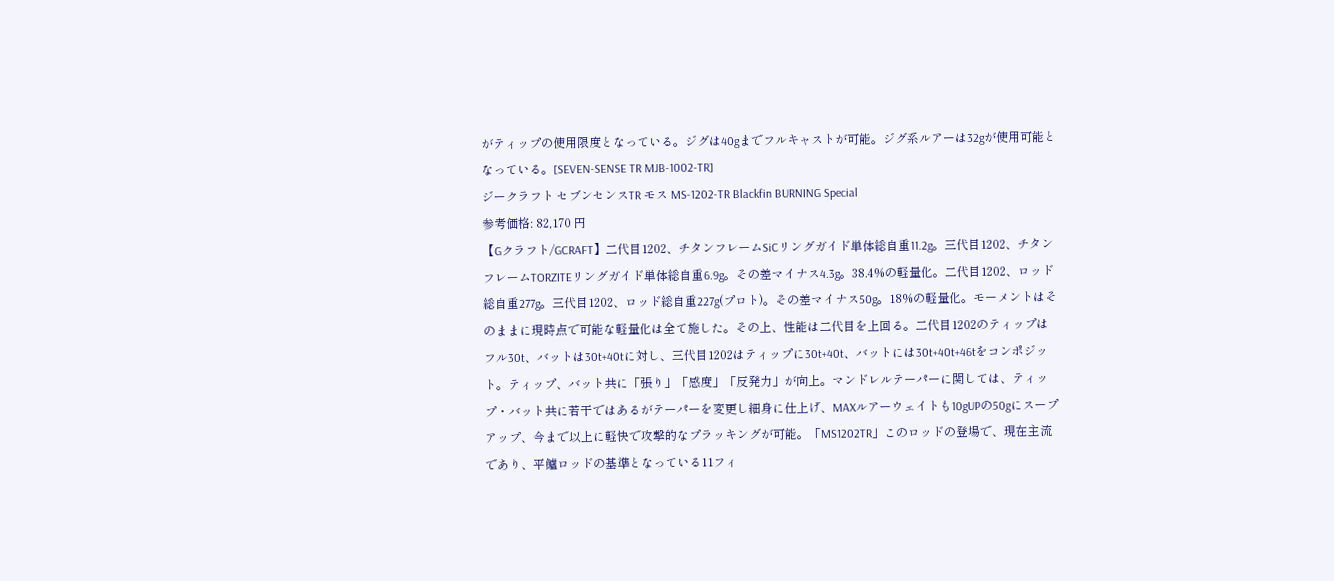がティップの使用限度となっている。ジグは40gまでフルキャストが可能。ジグ系ルアーは32gが使用可能となっている。[SEVEN-SENSE TR MJB-1002-TR]
ジークラフト セブンセンスTR モス MS-1202-TR Blackfin BURNING Special
参考価格: 82,170 円
【Gクラフト/GCRAFT】二代目1202、チタンフレームSiCリングガイド単体総自重11.2g。三代目1202、チタンフレームTORZITEリングガイド単体総自重6.9g。その差マイナス4.3g。38.4%の軽量化。二代目1202、ロッド総自重277g。三代目1202、ロッド総自重227g(プロト)。その差マイナス50g。18%の軽量化。モーメントはそのままに現時点で可能な軽量化は全て施した。その上、性能は二代目を上回る。二代目1202のティップはフル30t、バットは30t+40tに対し、三代目1202はティップに30t+40t、バットには30t+40t+46tをコンポジット。ティップ、バット共に「張り」「感度」「反発力」が向上。マンドレルテーパーに関しては、ティップ・バット共に若干ではあるがテーパーを変更し細身に仕上げ、MAXルアーウェイトも10gUPの50gにスープアップ、今まで以上に軽快で攻撃的なプラッキングが可能。「MS1202TR」このロッドの登場で、現在主流であり、平鱸ロッドの基準となっている11フィ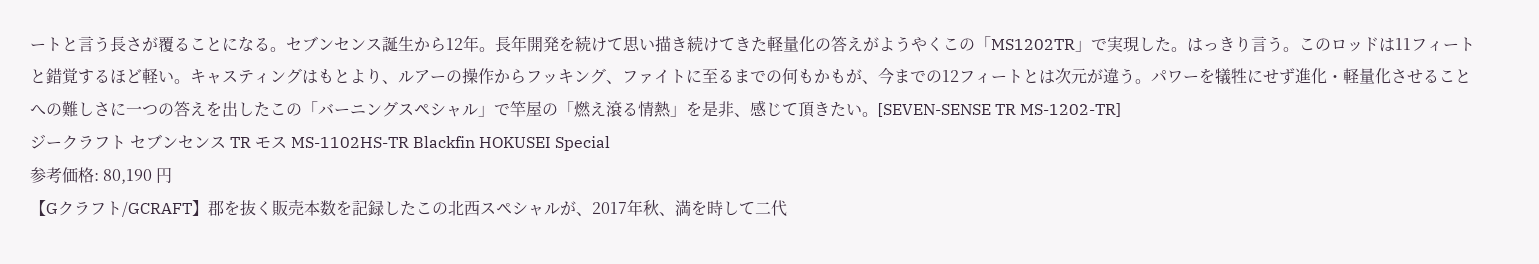ートと言う長さが覆ることになる。セブンセンス誕生から12年。長年開発を続けて思い描き続けてきた軽量化の答えがようやくこの「MS1202TR」で実現した。はっきり言う。このロッドは11フィートと錯覚するほど軽い。キャスティングはもとより、ルアーの操作からフッキング、ファイトに至るまでの何もかもが、今までの12フィートとは次元が違う。パワーを犠牲にせず進化・軽量化させることへの難しさに一つの答えを出したこの「バーニングスペシャル」で竿屋の「燃え滾る情熱」を是非、感じて頂きたい。[SEVEN-SENSE TR MS-1202-TR]
ジークラフト セブンセンス TR モス MS-1102HS-TR Blackfin HOKUSEI Special
参考価格: 80,190 円
【Gクラフト/GCRAFT】郡を抜く販売本数を記録したこの北西スペシャルが、2017年秋、満を時して二代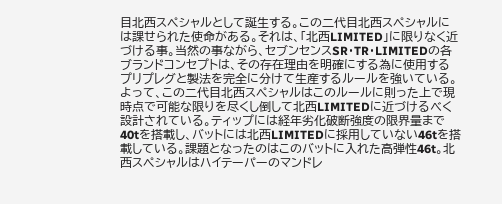目北西スペシャルとして誕生する。この二代目北西スペシャルには課せられた使命がある。それは、「北西LIMITED」に限りなく近づける事。当然の事ながら、セブンセンスSR・TR・LIMITEDの各ブランドコンセプトは、その存在理由を明確にする為に使用するプリプレグと製法を完全に分けて生産するルールを強いている。よって、この二代目北西スペシャルはこのルールに則った上で現時点で可能な限りを尽くし倒して北西LIMITEDに近づけるべく設計されている。ティップには経年劣化破断強度の限界量まで40tを搭載し、バットには北西LIMITEDに採用していない46tを搭載している。課題となったのはこのバットに入れた高弾性46t。北西スペシャルはハイテーパーのマンドレ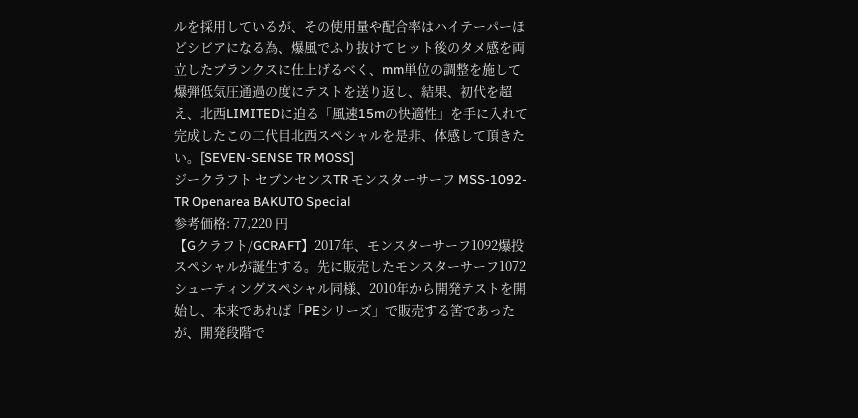ルを採用しているが、その使用量や配合率はハイテーパーほどシビアになる為、爆風でふり抜けてヒット後のタメ感を両立したブランクスに仕上げるべく、mm単位の調整を施して爆弾低気圧通過の度にテストを送り返し、結果、初代を超え、北西LIMITEDに迫る「風速15mの快適性」を手に入れて完成したこの二代目北西スペシャルを是非、体感して頂きたい。[SEVEN-SENSE TR MOSS]
ジークラフト セブンセンスTR モンスターサーフ MSS-1092-TR Openarea BAKUTO Special
参考価格: 77,220 円
【Gクラフト/GCRAFT】2017年、モンスターサーフ1092爆投スペシャルが誕生する。先に販売したモンスターサーフ1072シューティングスペシャル同様、2010年から開発テストを開始し、本来であれば「PEシリーズ」で販売する筈であったが、開発段階で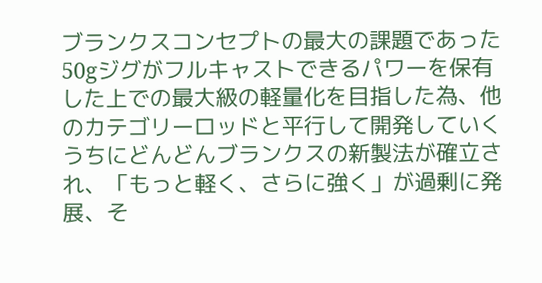ブランクスコンセプトの最大の課題であった50gジグがフルキャストできるパワーを保有した上での最大級の軽量化を目指した為、他のカテゴリーロッドと平行して開発していくうちにどんどんブランクスの新製法が確立され、「もっと軽く、さらに強く」が過剰に発展、そ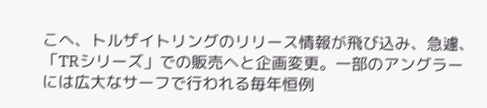こへ、トルザイトリングのリリース情報が飛び込み、急遽、「TRシリーズ」での販売へと企画変更。一部のアングラーには広大なサーフで行われる毎年恒例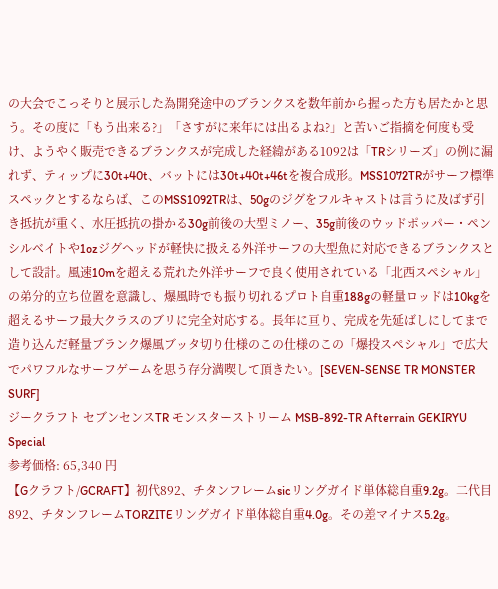の大会でこっそりと展示した為開発途中のブランクスを数年前から握った方も居たかと思う。その度に「もう出来る?」「さすがに来年には出るよね?」と苦いご指摘を何度も受け、ようやく販売できるブランクスが完成した経緯がある1092は「TRシリーズ」の例に漏れず、ティップに30t+40t、バットには30t+40t+46tを複合成形。MSS1072TRがサーフ標準スペックとするならば、このMSS1092TRは、50gのジグをフルキャストは言うに及ばず引き抵抗が重く、水圧抵抗の掛かる30g前後の大型ミノー、35g前後のウッドポッパー・ペンシルベイトや1ozジグヘッドが軽快に扱える外洋サーフの大型魚に対応できるブランクスとして設計。風速10mを超える荒れた外洋サーフで良く使用されている「北西スペシャル」の弟分的立ち位置を意識し、爆風時でも振り切れるプロト自重188gの軽量ロッドは10kgを超えるサーフ最大クラスのブリに完全対応する。長年に亘り、完成を先延ばしにしてまで造り込んだ軽量ブランク爆風ブッタ切り仕様のこの仕様のこの「爆投スペシャル」で広大でパワフルなサーフゲームを思う存分満喫して頂きたい。[SEVEN-SENSE TR MONSTER SURF]
ジークラフト セブンセンスTR モンスターストリーム MSB-892-TR Afterrain GEKIRYU Special
参考価格: 65,340 円
【Gクラフト/GCRAFT】初代892、チタンフレームsicリングガイド単体総自重9.2g。二代目892、チタンフレームTORZITEリングガイド単体総自重4.0g。その差マイナス5.2g。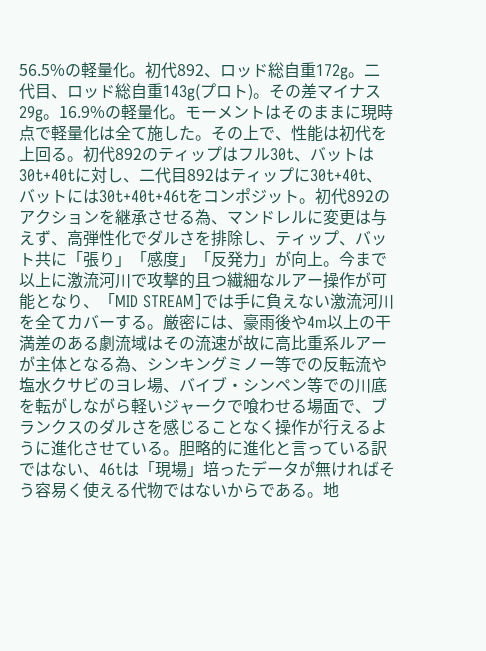56.5%の軽量化。初代892、ロッド総自重172g。二代目、ロッド総自重143g(プロト)。その差マイナス29g。16.9%の軽量化。モーメントはそのままに現時点で軽量化は全て施した。その上で、性能は初代を上回る。初代892のティップはフル30t、バットは30t+40tに対し、二代目892はティップに30t+40t、バットには30t+40t+46tをコンポジット。初代892のアクションを継承させる為、マンドレルに変更は与えず、高弾性化でダルさを排除し、ティップ、バット共に「張り」「感度」「反発力」が向上。今まで以上に激流河川で攻撃的且つ繊細なルアー操作が可能となり、「MID STREAM]では手に負えない激流河川を全てカバーする。厳密には、豪雨後や4m以上の干満差のある劇流域はその流速が故に高比重系ルアーが主体となる為、シンキングミノー等での反転流や塩水クサビのヨレ場、バイブ・シンペン等での川底を転がしながら軽いジャークで喰わせる場面で、ブランクスのダルさを感じることなく操作が行えるように進化させている。胆略的に進化と言っている訳ではない、46tは「現場」培ったデータが無ければそう容易く使える代物ではないからである。地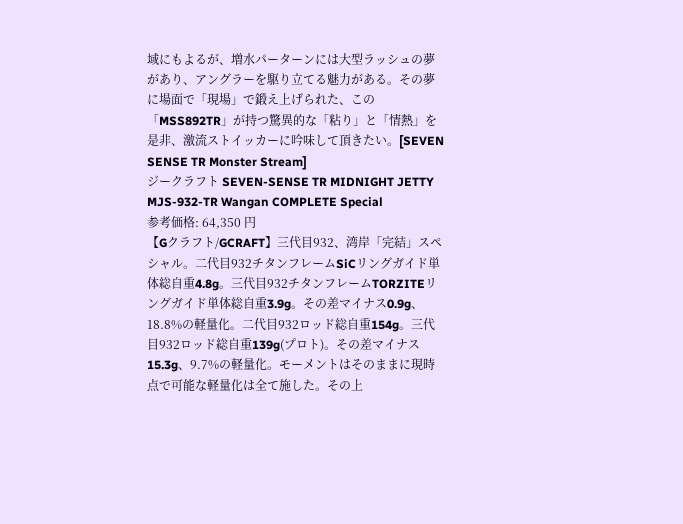域にもよるが、増水パーターンには大型ラッシュの夢があり、アングラーを駆り立てる魅力がある。その夢に場面で「現場」で鍛え上げられた、この「MSS892TR」が持つ驚異的な「粘り」と「情熱」を是非、激流ストイッカーに吟味して頂きたい。[SEVEN SENSE TR Monster Stream]
ジークラフト SEVEN-SENSE TR MIDNIGHT JETTY MJS-932-TR Wangan COMPLETE Special
参考価格: 64,350 円
【Gクラフト/GCRAFT】三代目932、湾岸「完結」スペシャル。二代目932チタンフレームSiCリングガイド単体総自重4.8g。三代目932チタンフレームTORZITEリングガイド単体総自重3.9g。その差マイナス0.9g、18.8%の軽量化。二代目932ロッド総自重154g。三代目932ロッド総自重139g(プロト)。その差マイナス15.3g、9.7%の軽量化。モーメントはそのままに現時点で可能な軽量化は全て施した。その上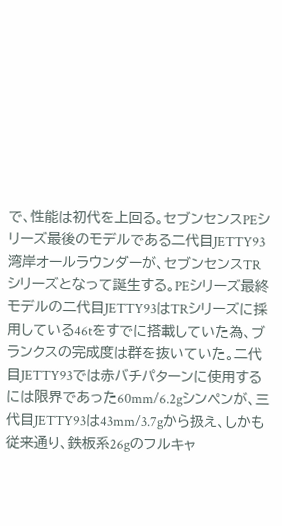で、性能は初代を上回る。セブンセンスPEシリーズ最後のモデルである二代目JETTY93湾岸オールラウンダーが、セブンセンスTRシリーズとなって誕生する。PEシリーズ最終モデルの二代目JETTY93はTRシリーズに採用している46tをすでに搭載していた為、ブランクスの完成度は群を抜いていた。二代目JETTY93では赤バチパターンに使用するには限界であった60mm/6.2gシンペンが、三代目JETTY93は43mm/3.7gから扱え、しかも従来通り、鉄板系26gのフルキャ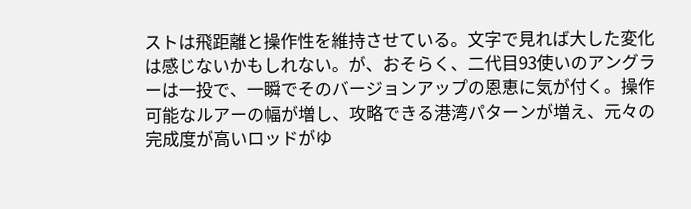ストは飛距離と操作性を維持させている。文字で見れば大した変化は感じないかもしれない。が、おそらく、二代目93使いのアングラーは一投で、一瞬でそのバージョンアップの恩恵に気が付く。操作可能なルアーの幅が増し、攻略できる港湾パターンが増え、元々の完成度が高いロッドがゆ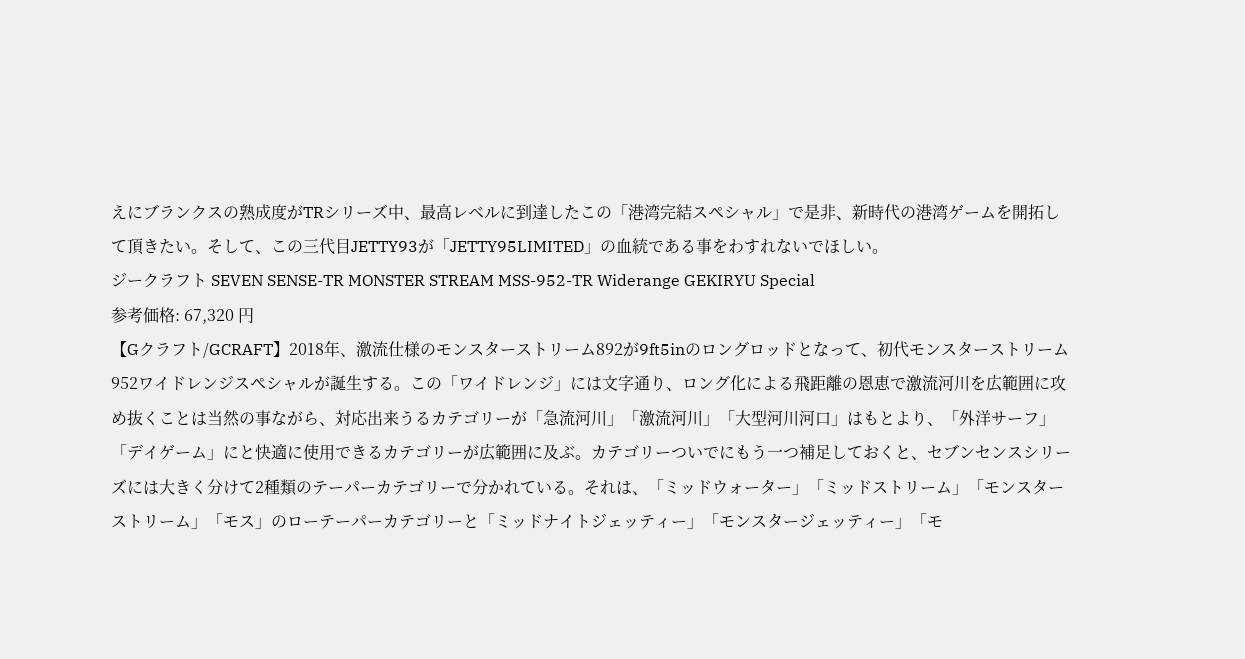えにブランクスの熟成度がTRシリーズ中、最高レベルに到達したこの「港湾完結スペシャル」で是非、新時代の港湾ゲームを開拓して頂きたい。そして、この三代目JETTY93が「JETTY95LIMITED」の血統である事をわすれないでほしい。
ジークラフト SEVEN SENSE-TR MONSTER STREAM MSS-952-TR Widerange GEKIRYU Special
参考価格: 67,320 円
【Gクラフト/GCRAFT】2018年、激流仕様のモンスターストリーム892が9ft5inのロングロッドとなって、初代モンスターストリーム952ワイドレンジスペシャルが誕生する。この「ワイドレンジ」には文字通り、ロング化による飛距離の恩恵で激流河川を広範囲に攻め抜くことは当然の事ながら、対応出来うるカテゴリーが「急流河川」「激流河川」「大型河川河口」はもとより、「外洋サーフ」「デイゲーム」にと快適に使用できるカテゴリーが広範囲に及ぶ。カテゴリーついでにもう一つ補足しておくと、セブンセンスシリーズには大きく分けて2種類のテーパーカテゴリーで分かれている。それは、「ミッドウォーター」「ミッドストリーム」「モンスターストリーム」「モス」のローテーパーカテゴリーと「ミッドナイトジェッティー」「モンスタージェッティー」「モ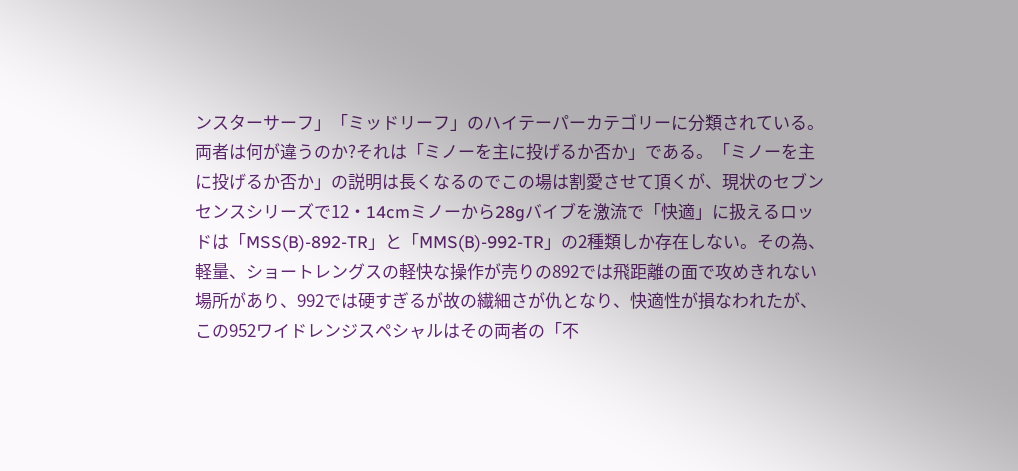ンスターサーフ」「ミッドリーフ」のハイテーパーカテゴリーに分類されている。両者は何が違うのか?それは「ミノーを主に投げるか否か」である。「ミノーを主に投げるか否か」の説明は長くなるのでこの場は割愛させて頂くが、現状のセブンセンスシリーズで12・14cmミノーから28gバイブを激流で「快適」に扱えるロッドは「MSS(B)-892-TR」と「MMS(B)-992-TR」の2種類しか存在しない。その為、軽量、ショートレングスの軽快な操作が売りの892では飛距離の面で攻めきれない場所があり、992では硬すぎるが故の繊細さが仇となり、快適性が損なわれたが、この952ワイドレンジスペシャルはその両者の「不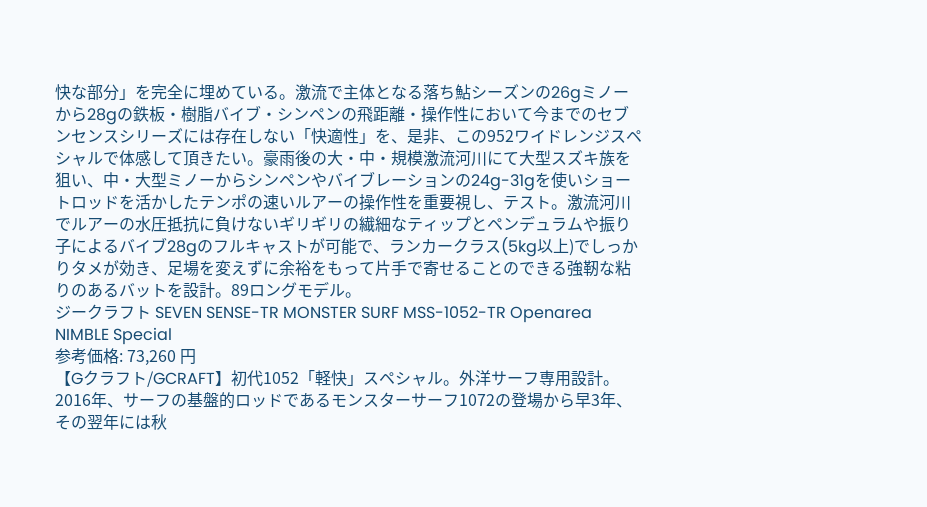快な部分」を完全に埋めている。激流で主体となる落ち鮎シーズンの26gミノーから28gの鉄板・樹脂バイブ・シンペンの飛距離・操作性において今までのセブンセンスシリーズには存在しない「快適性」を、是非、この952ワイドレンジスペシャルで体感して頂きたい。豪雨後の大・中・規模激流河川にて大型スズキ族を狙い、中・大型ミノーからシンペンやバイブレーションの24g-31gを使いショートロッドを活かしたテンポの速いルアーの操作性を重要視し、テスト。激流河川でルアーの水圧抵抗に負けないギリギリの繊細なティップとペンデュラムや振り子によるバイブ28gのフルキャストが可能で、ランカークラス(5kg以上)でしっかりタメが効き、足場を変えずに余裕をもって片手で寄せることのできる強靭な粘りのあるバットを設計。89ロングモデル。
ジークラフト SEVEN SENSE-TR MONSTER SURF MSS-1052-TR Openarea NIMBLE Special
参考価格: 73,260 円
【Gクラフト/GCRAFT】初代1052「軽快」スペシャル。外洋サーフ専用設計。2016年、サーフの基盤的ロッドであるモンスターサーフ1072の登場から早3年、その翌年には秋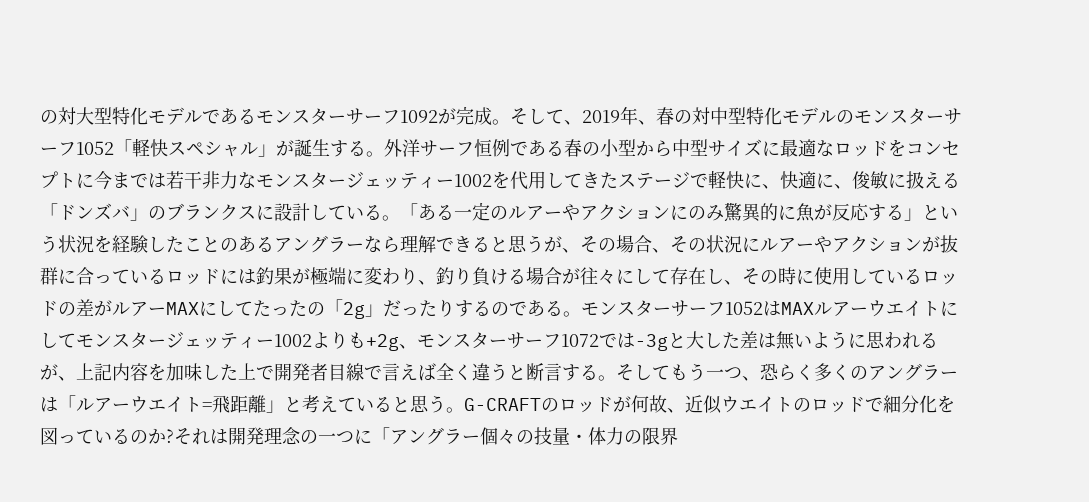の対大型特化モデルであるモンスターサーフ1092が完成。そして、2019年、春の対中型特化モデルのモンスターサーフ1052「軽快スペシャル」が誕生する。外洋サーフ恒例である春の小型から中型サイズに最適なロッドをコンセプトに今までは若干非力なモンスタージェッティー1002を代用してきたステージで軽快に、快適に、俊敏に扱える「ドンズバ」のブランクスに設計している。「ある一定のルアーやアクションにのみ驚異的に魚が反応する」という状況を経験したことのあるアングラーなら理解できると思うが、その場合、その状況にルアーやアクションが抜群に合っているロッドには釣果が極端に変わり、釣り負ける場合が往々にして存在し、その時に使用しているロッドの差がルアーMAXにしてたったの「2g」だったりするのである。モンスターサーフ1052はMAXルアーウエイトにしてモンスタージェッティー1002よりも+2g、モンスターサーフ1072では-3gと大した差は無いように思われるが、上記内容を加味した上で開発者目線で言えば全く違うと断言する。そしてもう一つ、恐らく多くのアングラーは「ルアーウエイト=飛距離」と考えていると思う。G-CRAFTのロッドが何故、近似ウエイトのロッドで細分化を図っているのか?それは開発理念の一つに「アングラー個々の技量・体力の限界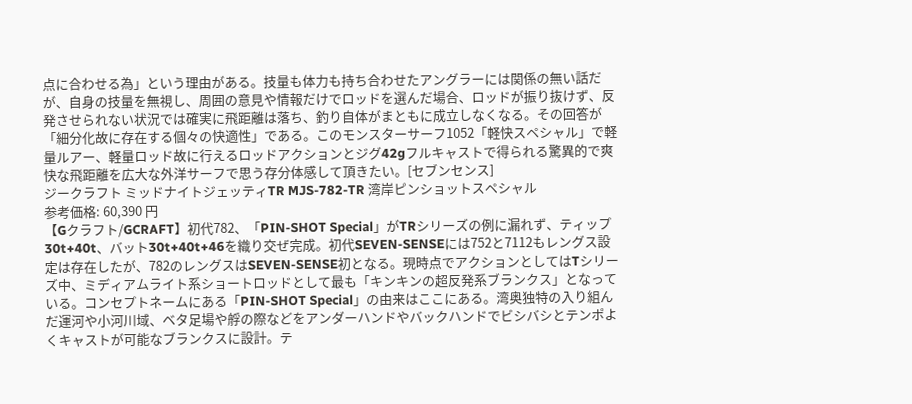点に合わせる為」という理由がある。技量も体力も持ち合わせたアングラーには関係の無い話だが、自身の技量を無視し、周囲の意見や情報だけでロッドを選んだ場合、ロッドが振り抜けず、反発させられない状況では確実に飛距離は落ち、釣り自体がまともに成立しなくなる。その回答が「細分化故に存在する個々の快適性」である。このモンスターサーフ1052「軽快スペシャル」で軽量ルアー、軽量ロッド故に行えるロッドアクションとジグ42gフルキャストで得られる驚異的で爽快な飛距離を広大な外洋サーフで思う存分体感して頂きたい。[セブンセンス]
ジークラフト ミッドナイトジェッティTR MJS-782-TR 湾岸ピンショットスペシャル
参考価格: 60,390 円
【Gクラフト/GCRAFT】初代782、「PIN-SHOT Special」がTRシリーズの例に漏れず、ティップ30t+40t、バット30t+40t+46を織り交ぜ完成。初代SEVEN-SENSEには752と7112もレングス設定は存在したが、782のレングスはSEVEN-SENSE初となる。現時点でアクションとしてはTシリーズ中、ミディアムライト系ショートロッドとして最も「キンキンの超反発系ブランクス」となっている。コンセプトネームにある「PIN-SHOT Special」の由来はここにある。湾奥独特の入り組んだ運河や小河川域、ベタ足場や艀の際などをアンダーハンドやバックハンドでビシバシとテンポよくキャストが可能なブランクスに設計。テ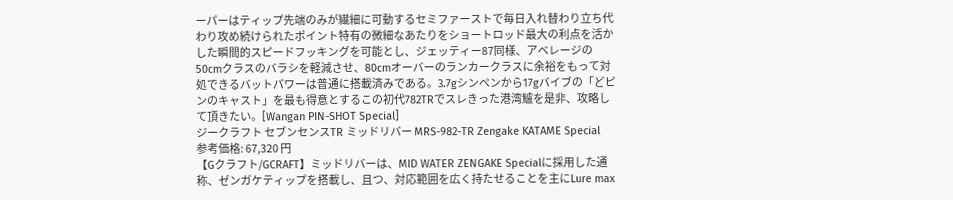ーパーはティップ先端のみが繊細に可動するセミファーストで毎日入れ替わり立ち代わり攻め続けられたポイント特有の微細なあたりをショートロッド最大の利点を活かした瞬間的スピードフッキングを可能とし、ジェッティー87同様、アベレージの50cmクラスのバラシを軽減させ、80cmオーバーのランカークラスに余裕をもって対処できるバットパワーは普通に搭載済みである。3.7gシンペンから17gバイブの「どピンのキャスト」を最も得意とするこの初代782TRでスレきった港湾鱸を是非、攻略して頂きたい。[Wangan PIN-SHOT Special]
ジークラフト セブンセンスTR ミッドリバー MRS-982-TR Zengake KATAME Special
参考価格: 67,320 円
【Gクラフト/GCRAFT】ミッドリバーは、MID WATER ZENGAKE Specialに採用した通称、ゼンガケティップを搭載し、且つ、対応範囲を広く持たせることを主にLure max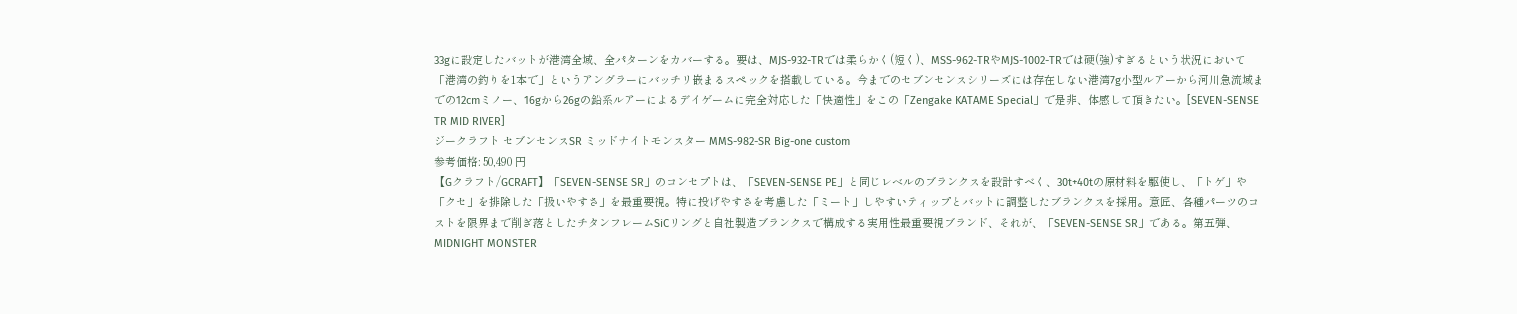33gに設定したバットが港湾全域、全パターンをカバーする。要は、MJS-932-TRでは柔らかく(短く)、MSS-962-TRやMJS-1002-TRでは硬(強)すぎるという状況において「港湾の釣りを1本で」というアングラーにバッチリ嵌まるスペックを搭載している。今までのセブンセンスシリーズには存在しない港湾7g小型ルアーから河川急流域までの12cmミノー、16gから26gの鉛系ルアーによるデイゲームに完全対応した「快適性」をこの「Zengake KATAME Special」で是非、体感して頂きたい。[SEVEN-SENSE TR MID RIVER]
ジークラフト セブンセンスSR ミッドナイトモンスター MMS-982-SR Big-one custom
参考価格: 50,490 円
【Gクラフト/GCRAFT】「SEVEN-SENSE SR」のコンセプトは、「SEVEN-SENSE PE」と同じレベルのブランクスを設計すべく、30t+40tの原材料を駆使し、「トゲ」や「クセ」を排除した「扱いやすさ」を最重要視。特に投げやすさを考慮した「ミート」しやすいティップとバットに調整したブランクスを採用。意匠、各種パーツのコストを限界まで削ぎ落としたチタンフレームSiCリングと自社製造ブランクスで構成する実用性最重要視ブランド、それが、「SEVEN-SENSE SR」である。第五弾、MIDNIGHT MONSTER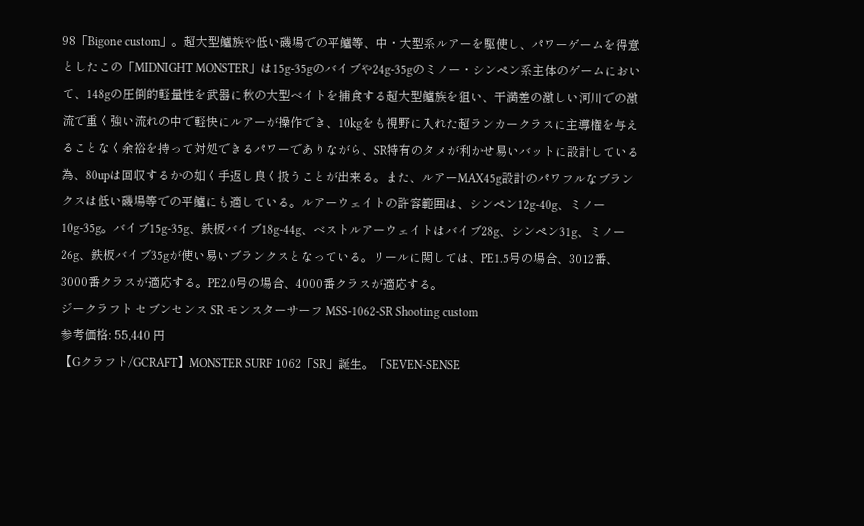98「Bigone custom」。超大型鱸族や低い磯場での平鱸等、中・大型系ルアーを駆使し、パワーゲームを得意としたこの「MIDNIGHT MONSTER」は15g-35gのバイブや24g-35gのミノー・シンペン系主体のゲームにおいて、148gの圧倒的軽量性を武器に秋の大型ベイトを捕食する超大型鱸族を狙い、干満差の激しい河川での激流で重く強い流れの中で軽快にルアーが操作でき、10kgをも視野に入れた超ランカークラスに主導権を与えることなく余裕を持って対処できるパワーでありながら、SR特有のタメが利かせ易いバットに設計している為、80upは回収するかの如く手返し良く扱うことが出来る。また、ルアーMAX45g設計のパワフルなブランクスは低い磯場等での平鱸にも適している。ルアーウェイトの許容範囲は、シンペン12g-40g、ミノー10g-35g。バイブ15g-35g、鉄板バイブ18g-44g、ベストルアーウェイトはバイブ28g、シンペン31g、ミノー26g、鉄板バイブ35gが使い易いブランクスとなっている。リールに関しては、PE1.5号の場合、3012番、3000番クラスが適応する。PE2.0号の場合、4000番クラスが適応する。
ジークラフト セブンセンス SR モンスターサーフ MSS-1062-SR Shooting custom
参考価格: 55,440 円
【Gクラフト/GCRAFT】MONSTER SURF 1062「SR」誕生。「SEVEN-SENSE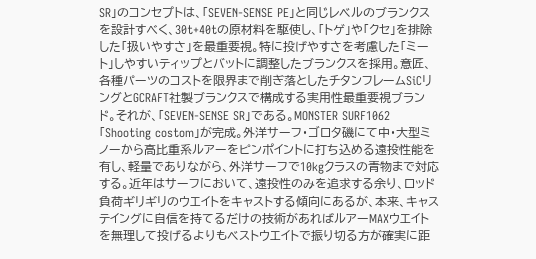SR」のコンセプトは、「SEVEN-SENSE PE」と同じレベルのブランクスを設計すべく、30t+40tの原材料を駆使し、「トゲ」や「クセ」を排除した「扱いやすさ」を最重要視。特に投げやすさを考慮した「ミート」しやすいティップとバットに調整したブランクスを採用。意匠、各種パーツのコストを限界まで削ぎ落としたチタンフレームSiCリングとGCRAFT社製ブランクスで構成する実用性最重要視ブランド。それが、「SEVEN-SENSE SR」である。MONSTER SURF1062「Shooting costom」が完成。外洋サーフ・ゴロタ磯にて中・大型ミノーから高比重系ルアーをピンポイントに打ち込める遠投性能を有し、軽量でありながら、外洋サーフで10kgクラスの青物まで対応する。近年はサーフにおいて、遠投性のみを追求する余り、ロッド負荷ギリギリのウエイトをキャストする傾向にあるが、本来、キャステイングに自信を持てるだけの技術があればルアーMAXウエイトを無理して投げるよりもベストウエイトで振り切る方が確実に距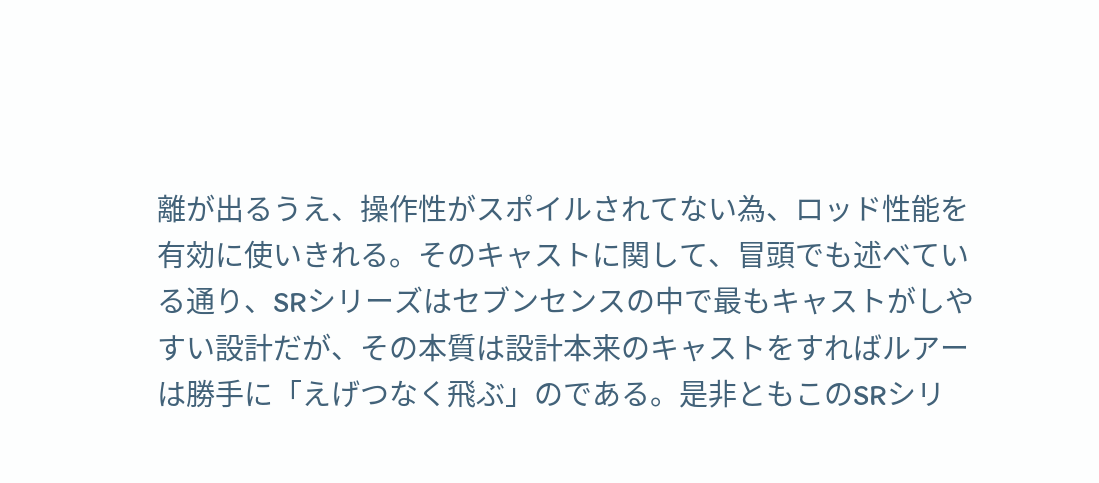離が出るうえ、操作性がスポイルされてない為、ロッド性能を有効に使いきれる。そのキャストに関して、冒頭でも述べている通り、SRシリーズはセブンセンスの中で最もキャストがしやすい設計だが、その本質は設計本来のキャストをすればルアーは勝手に「えげつなく飛ぶ」のである。是非ともこのSRシリ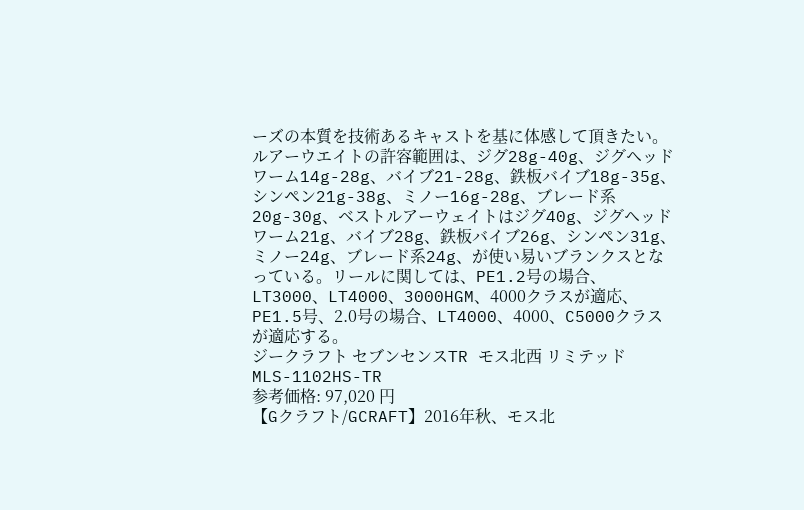ーズの本質を技術あるキャストを基に体感して頂きたい。ルアーウエイトの許容範囲は、ジグ28g-40g、ジグヘッドワーム14g-28g、バイブ21-28g、鉄板バイブ18g-35g、シンペン21g-38g、ミノー16g-28g、ブレード系20g-30g、ベストルアーウェイトはジグ40g、ジグヘッドワーム21g、バイブ28g、鉄板バイブ26g、シンペン31g、ミノー24g、ブレード系24g、が使い易いブランクスとなっている。リールに関しては、PE1.2号の場合、LT3000、LT4000、3000HGM、4000クラスが適応、PE1.5号、2.0号の場合、LT4000、4000、C5000クラスが適応する。
ジークラフト セブンセンスTR モス北西 リミテッド MLS-1102HS-TR
参考価格: 97,020 円
【Gクラフト/GCRAFT】2016年秋、モス北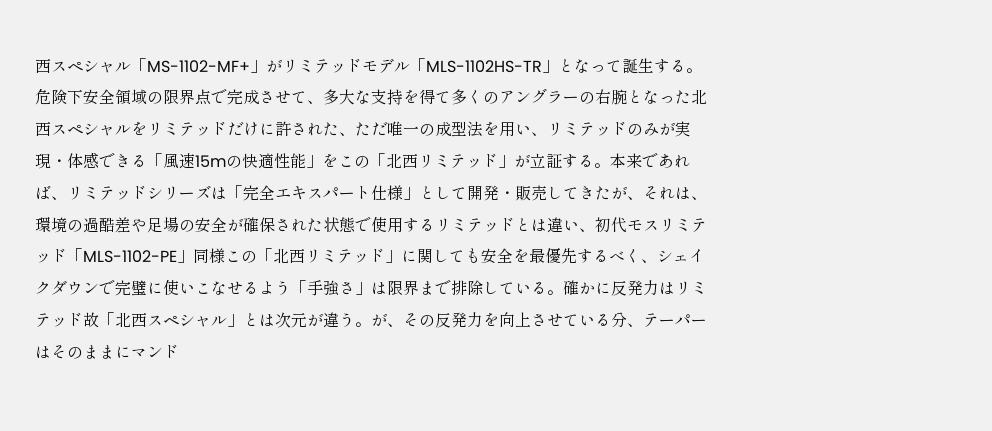西スペシャル「MS-1102-MF+」がリミテッドモデル「MLS-1102HS-TR」となって誕生する。危険下安全領域の限界点で完成させて、多大な支持を得て多くのアングラーの右腕となった北西スペシャルをリミテッドだけに許された、ただ唯一の成型法を用い、リミテッドのみが実現・体感できる「風速15mの快適性能」をこの「北西リミテッド」が立証する。本来であれば、リミテッドシリーズは「完全エキスパート仕様」として開発・販売してきたが、それは、環境の過酷差や足場の安全が確保された状態で使用するリミテッドとは違い、初代モスリミテッド「MLS-1102-PE」同様この「北西リミテッド」に関しても安全を最優先するべく、シェイクダウンで完璧に使いこなせるよう「手強さ」は限界まで排除している。確かに反発力はリミテッド故「北西スペシャル」とは次元が違う。が、その反発力を向上させている分、テーパーはそのままにマンド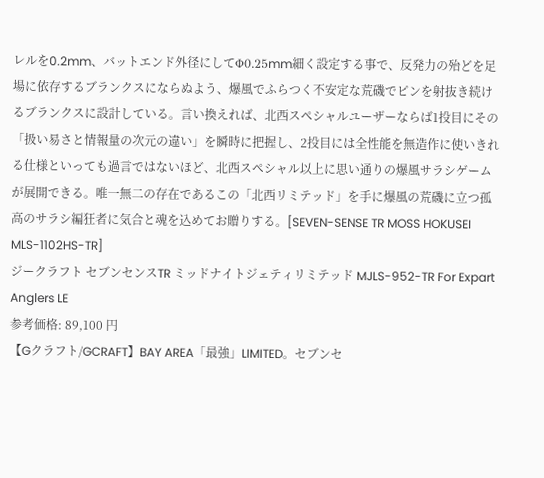レルを0.2mm、バットエンド外径にしてΦ0.25mm細く設定する事で、反発力の殆どを足場に依存するブランクスにならぬよう、爆風でふらつく不安定な荒磯でピンを射抜き続けるブランクスに設計している。言い換えれば、北西スペシャルユーザーならば1投目にその「扱い易さと情報量の次元の違い」を瞬時に把握し、2投目には全性能を無造作に使いきれる仕様といっても過言ではないほど、北西スペシャル以上に思い通りの爆風サラシゲームが展開できる。唯一無二の存在であるこの「北西リミテッド」を手に爆風の荒磯に立つ孤高のサラシ編狂者に気合と魂を込めてお贈りする。[SEVEN-SENSE TR MOSS HOKUSEI MLS-1102HS-TR]
ジークラフト セブンセンスTR ミッドナイトジェティリミテッド MJLS-952-TR For Expart Anglers LE
参考価格: 89,100 円
【Gクラフト/GCRAFT】BAY AREA「最強」LIMITED。セブンセ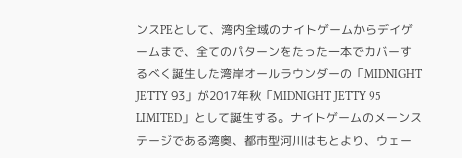ンスPEとして、湾内全域のナイトゲームからデイゲームまで、全てのパターンをたった一本でカバーするべく誕生した湾岸オールラウンダーの「MIDNIGHT JETTY 93」が2017年秋「MIDNIGHT JETTY 95 LIMITED」として誕生する。ナイトゲームのメーンステージである湾奥、都市型河川はもとより、ウェー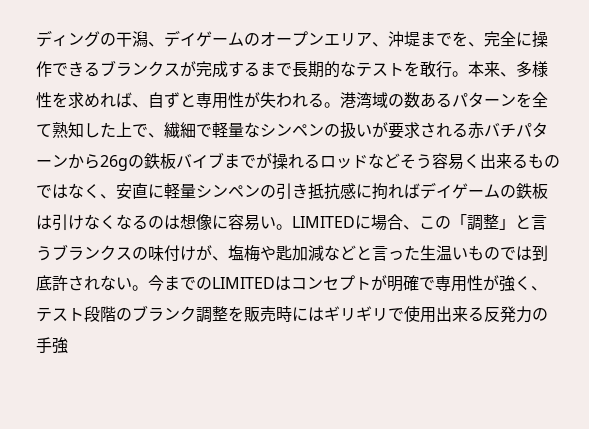ディングの干潟、デイゲームのオープンエリア、沖堤までを、完全に操作できるブランクスが完成するまで長期的なテストを敢行。本来、多様性を求めれば、自ずと専用性が失われる。港湾域の数あるパターンを全て熟知した上で、繊細で軽量なシンペンの扱いが要求される赤バチパターンから26gの鉄板バイブまでが操れるロッドなどそう容易く出来るものではなく、安直に軽量シンペンの引き抵抗感に拘ればデイゲームの鉄板は引けなくなるのは想像に容易い。LIMITEDに場合、この「調整」と言うブランクスの味付けが、塩梅や匙加減などと言った生温いものでは到底許されない。今までのLIMITEDはコンセプトが明確で専用性が強く、テスト段階のブランク調整を販売時にはギリギリで使用出来る反発力の手強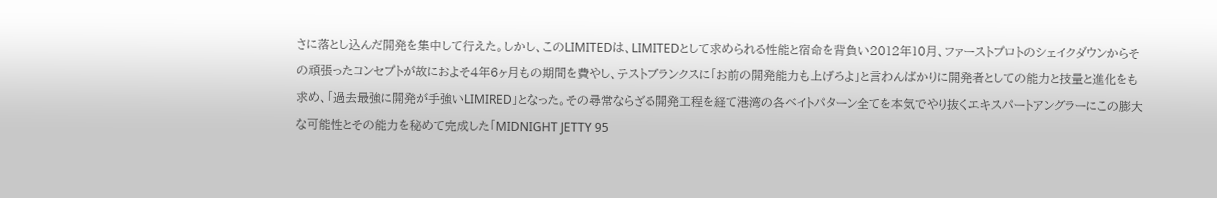さに落とし込んだ開発を集中して行えた。しかし、このLIMITEDは、LIMITEDとして求められる性能と宿命を背負い2012年10月、ファーストプロトのシェイクダウンからその頑張ったコンセプトが故におよそ4年6ヶ月もの期間を費やし、テストブランクスに「お前の開発能力も上げろよ」と言わんばかりに開発者としての能力と技量と進化をも求め、「過去最強に開発が手強いLIMIRED」となった。その尋常ならざる開発工程を経て港湾の各ベイトパターン全てを本気でやり抜くエキスパートアングラーにこの膨大な可能性とその能力を秘めて完成した「MIDNIGHT JETTY 95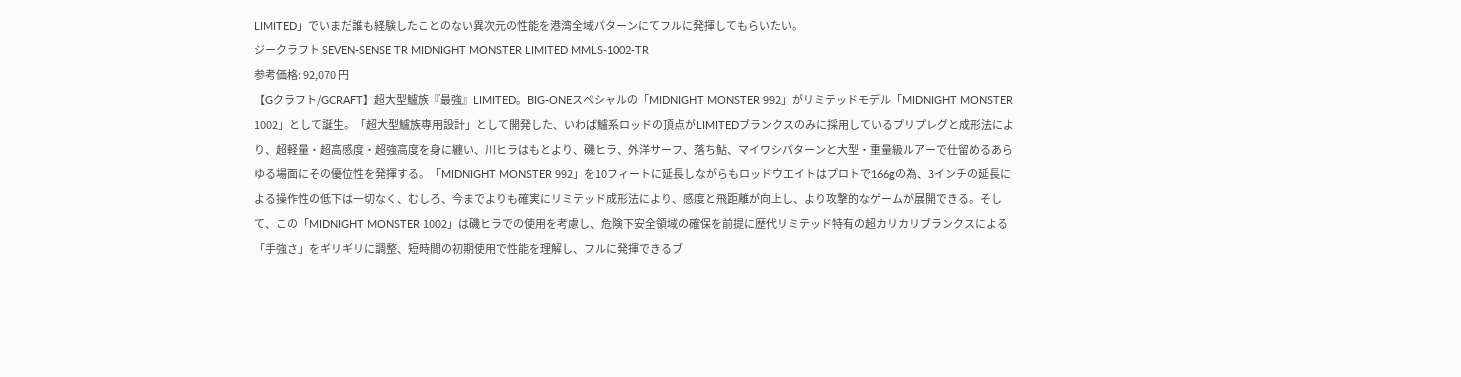LIMITED」でいまだ誰も経験したことのない異次元の性能を港湾全域パターンにてフルに発揮してもらいたい。
ジークラフト SEVEN-SENSE TR MIDNIGHT MONSTER LIMITED MMLS-1002-TR
参考価格: 92,070 円
【Gクラフト/GCRAFT】超大型鱸族『最強』LIMITED。BIG-ONEスペシャルの「MIDNIGHT MONSTER 992」がリミテッドモデル「MIDNIGHT MONSTER 1002」として誕生。「超大型鱸族専用設計」として開発した、いわば鱸系ロッドの頂点がLIMITEDブランクスのみに採用しているプリプレグと成形法により、超軽量・超高感度・超強高度を身に纏い、川ヒラはもとより、磯ヒラ、外洋サーフ、落ち鮎、マイワシパターンと大型・重量級ルアーで仕留めるあらゆる場面にその優位性を発揮する。「MIDNIGHT MONSTER 992」を10フィートに延長しながらもロッドウエイトはプロトで166gの為、3インチの延長による操作性の低下は一切なく、むしろ、今までよりも確実にリミテッド成形法により、感度と飛距離が向上し、より攻撃的なゲームが展開できる。そして、この「MIDNIGHT MONSTER 1002」は磯ヒラでの使用を考慮し、危険下安全領域の確保を前提に歴代リミテッド特有の超カリカリブランクスによる「手強さ」をギリギリに調整、短時間の初期使用で性能を理解し、フルに発揮できるブ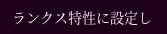ランクス特性に設定し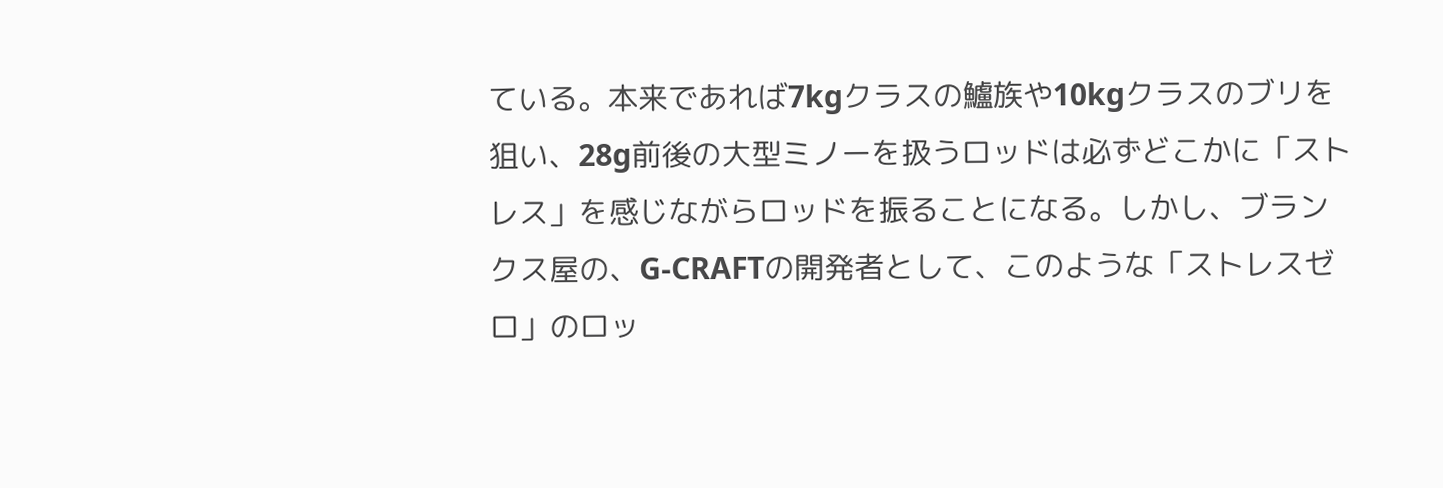ている。本来であれば7kgクラスの鱸族や10kgクラスのブリを狙い、28g前後の大型ミノーを扱うロッドは必ずどこかに「ストレス」を感じながらロッドを振ることになる。しかし、ブランクス屋の、G-CRAFTの開発者として、このような「ストレスゼロ」のロッ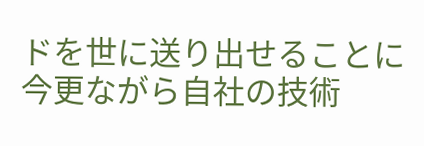ドを世に送り出せることに今更ながら自社の技術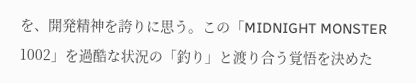を、開発精神を誇りに思う。この「MIDNIGHT MONSTER 1002」を過酷な状況の「釣り」と渡り合う覚悟を決めた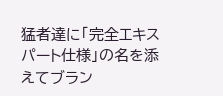猛者達に「完全エキスパート仕様」の名を添えてブラン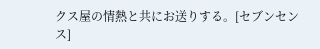クス屋の情熱と共にお送りする。[セブンセンス]